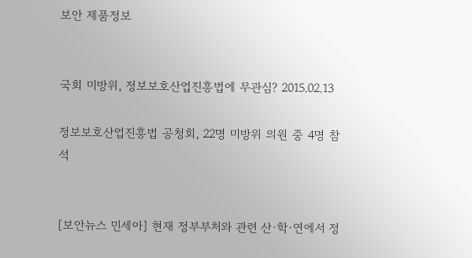보안 제품정보


국회 미방위, 정보보호산업진흥법에 무관심? 2015.02.13

정보보호산업진흥법 공청회, 22명 미방위 의원 중 4명 참석


[보안뉴스 민세아] 현재 정부부처와 관련 산·학·연에서 정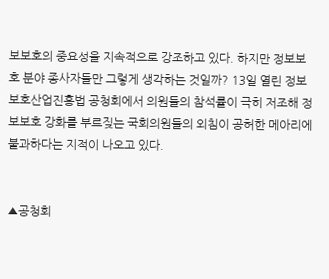보보호의 중요성을 지속적으로 강조하고 있다. 하지만 정보보호 분야 종사자들만 그렇게 생각하는 것일까? 13일 열린 정보보호산업진흥법 공청회에서 의원들의 참석률이 극히 저조해 정보보호 강화를 부르짖는 국회의원들의 외침이 공허한 메아리에 불과하다는 지적이 나오고 있다.


▲공청회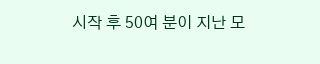시작 후 50여 분이 지난 모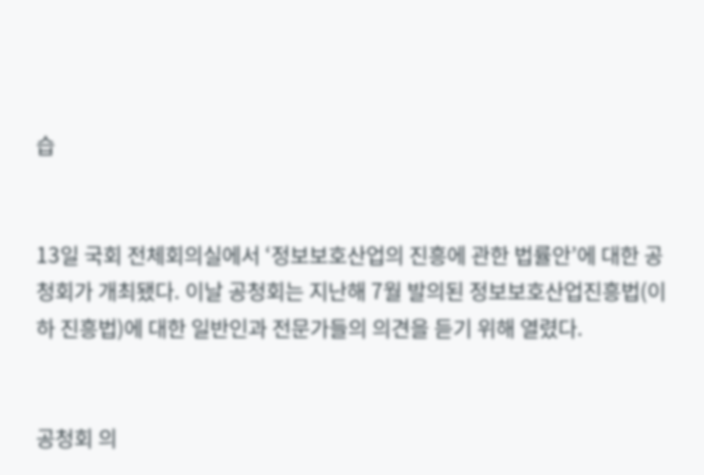습


13일 국회 전체회의실에서 ‘정보보호산업의 진흥에 관한 법률안’에 대한 공청회가 개최됐다. 이날 공청회는 지난해 7월 발의된 정보보호산업진흥법(이하 진흥법)에 대한 일반인과 전문가들의 의견을 듣기 위해 열렸다.


공청회 의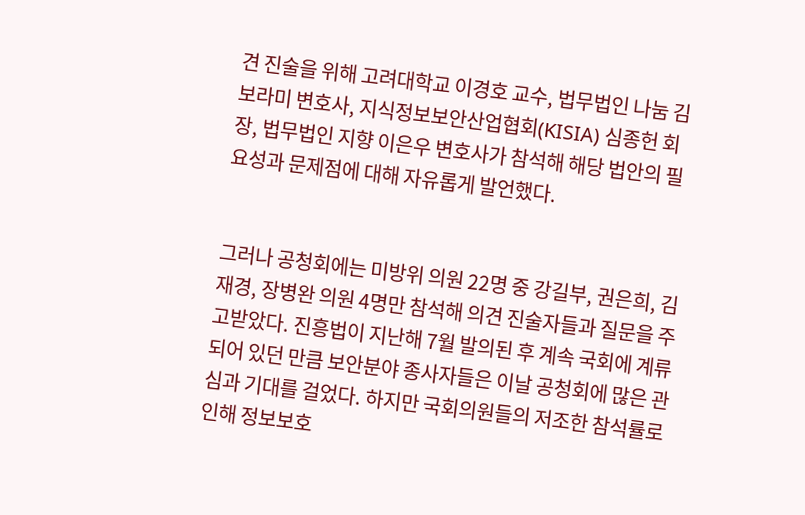견 진술을 위해 고려대학교 이경호 교수, 법무법인 나눔 김보라미 변호사, 지식정보보안산업협회(KISIA) 심종헌 회장, 법무법인 지향 이은우 변호사가 참석해 해당 법안의 필요성과 문제점에 대해 자유롭게 발언했다.


그러나 공청회에는 미방위 의원 22명 중 강길부, 권은희, 김재경, 장병완 의원 4명만 참석해 의견 진술자들과 질문을 주고받았다. 진흥법이 지난해 7월 발의된 후 계속 국회에 계류되어 있던 만큼 보안분야 종사자들은 이날 공청회에 많은 관심과 기대를 걸었다. 하지만 국회의원들의 저조한 참석률로 인해 정보보호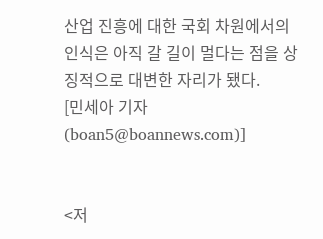산업 진흥에 대한 국회 차원에서의 인식은 아직 갈 길이 멀다는 점을 상징적으로 대변한 자리가 됐다.
[민세아 기자(boan5@boannews.com)]


<저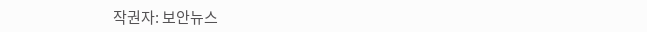작권자: 보안뉴스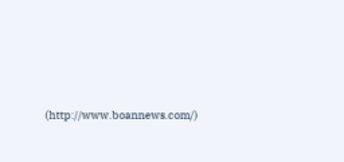(http://www.boannews.com/)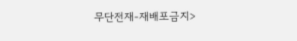무단전재-재배포금지>